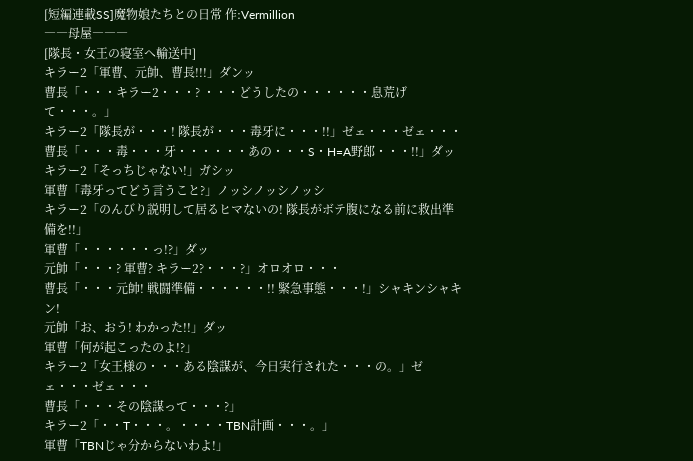[短編連載SS]魔物娘たちとの日常 作:Vermillion
――母屋―――
[隊長・女王の寝室へ輸送中]
キラー2「軍曹、元帥、曹長!!!」ダンッ
曹長「・・・キラー2・・・? ・・・どうしたの・・・・・・息荒げて・・・。」
キラー2「隊長が・・・! 隊長が・・・毒牙に・・・!!」ゼェ・・・ゼェ・・・
曹長「・・・毒・・・牙・・・・・・あの・・・S・H=A野郎・・・!!」ダッ
キラー2「そっちじゃない!」ガシッ
軍曹「毒牙ってどう言うこと?」ノッシノッシノッシ
キラー2「のんびり説明して居るヒマないの! 隊長がボテ腹になる前に救出準備を!!」
軍曹「・・・・・・っ!?」ダッ
元帥「・・・? 軍曹? キラー2?・・・?」オロオロ・・・
曹長「・・・元帥! 戦闘準備・・・・・・!! 緊急事態・・・!」シャキンシャキン!
元帥「お、おう! わかった!!」ダッ
軍曹「何が起こったのよ!?」
キラー2「女王様の・・・ある陰謀が、今日実行された・・・の。」ゼェ・・・ゼェ・・・
曹長「・・・その陰謀って・・・?」
キラー2「・・T・・・。・・・・TBN計画・・・。」
軍曹「TBNじゃ分からないわよ!」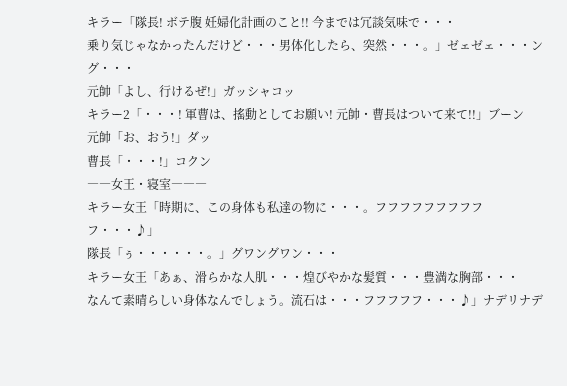キラー「隊長! ボテ腹 妊婦化計画のこと!! 今までは冗談気味で・・・
乗り気じゃなかったんだけど・・・男体化したら、突然・・・。」ゼェゼェ・・・ング・・・
元帥「よし、行けるぜ!」ガッシャコッ
キラー2「・・・! 軍曹は、搖動としてお願い! 元帥・曹長はついて来て!!」ブーン
元帥「お、おう!」ダッ
曹長「・・・!」コクン
――女王・寝室―――
キラー女王「時期に、この身体も私達の物に・・・。フフフフフフフフフフ・・・♪」
隊長「ぅ・・・・・・。」グワングワン・・・
キラー女王「あぁ、滑らかな人肌・・・煌びやかな髪質・・・豊満な胸部・・・
なんて素晴らしい身体なんでしょう。流石は・・・フフフフフ・・・♪」ナデリナデ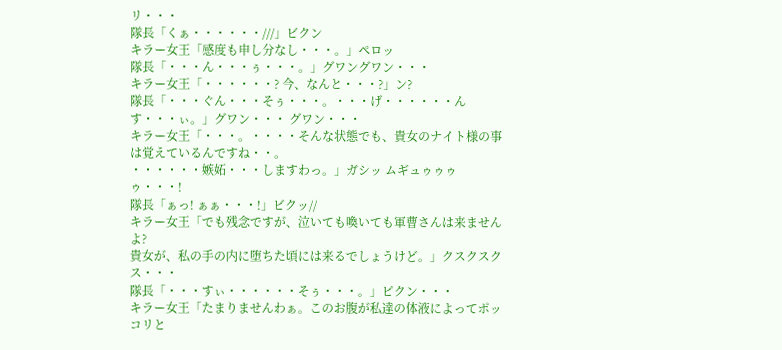リ・・・
隊長「くぁ・・・・・・///」ビクン
キラー女王「感度も申し分なし・・・。」ペロッ
隊長「・・・ん・・・ぅ・・・。」グワングワン・・・
キラー女王「・・・・・・? 今、なんと・・・?」ン?
隊長「・・・ぐん・・・そぅ・・・。・・・げ・・・・・・んす・・・ぃ。」グワン・・・ グワン・・・
キラー女王「・・・。・・・・そんな状態でも、貴女のナイト様の事は覚えているんですね・・。
・・・・・・嫉妬・・・しますわっ。」ガシッ ムギュゥゥゥゥ・・・!
隊長「ぁっ! ぁぁ・・・!」ビクッ//
キラー女王「でも残念ですが、泣いても喚いても軍曹さんは来ませんよ?
貴女が、私の手の内に堕ちた頃には来るでしょうけど。」クスクスクス・・・
隊長「・・・すぃ・・・・・・そぅ・・・。」ピクン・・・
キラー女王「たまりませんわぁ。このお腹が私達の体液によってポッコリと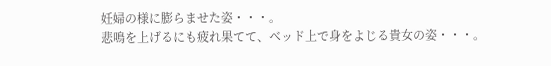妊婦の様に膨らませた姿・・・。
悲鳴を上げるにも疲れ果てて、ベッド上で身をよじる貴女の姿・・・。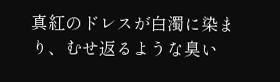真紅のドレスが白濁に染まり、むせ返るような臭い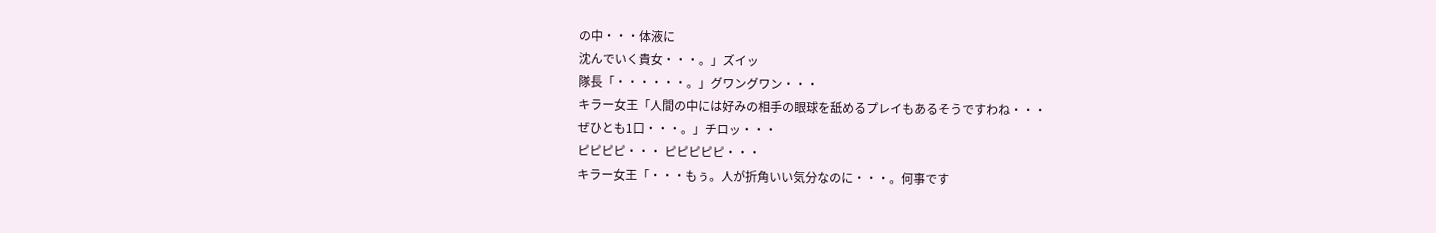の中・・・体液に
沈んでいく貴女・・・。」ズイッ
隊長「・・・・・・。」グワングワン・・・
キラー女王「人間の中には好みの相手の眼球を舐めるプレイもあるそうですわね・・・
ぜひとも1口・・・。」チロッ・・・
ピピピピ・・・ ピピピピピ・・・
キラー女王「・・・もぅ。人が折角いい気分なのに・・・。何事です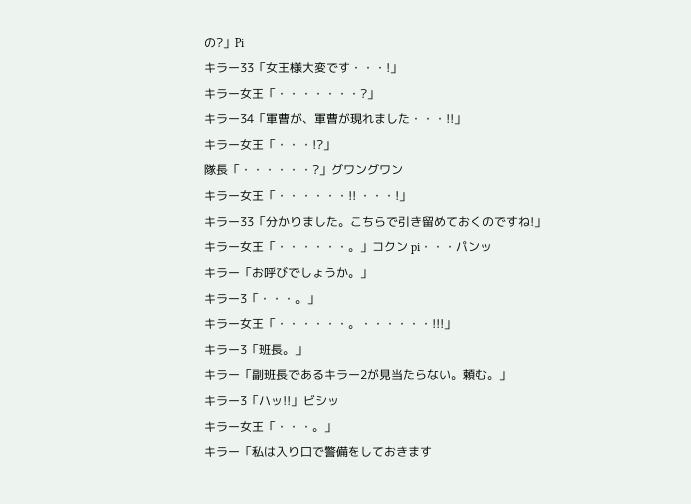の?」Pi
キラー33「女王様大変です・・・!」
キラー女王「・・・・・・・?」
キラー34「軍曹が、軍曹が現れました・・・!!」
キラー女王「・・・!?」
隊長「・・・・・・?」グワングワン
キラー女王「・・・・・・!! ・・・!」
キラー33「分かりました。こちらで引き留めておくのですね!」
キラー女王「・・・・・・。」コクン pi・・・パンッ
キラー「お呼びでしょうか。」
キラー3「・・・。」
キラー女王「・・・・・・。・・・・・・!!!」
キラー3「班長。」
キラー「副班長であるキラー2が見当たらない。頼む。」
キラー3「ハッ!!」ビシッ
キラー女王「・・・。」
キラー「私は入り口で警備をしておきます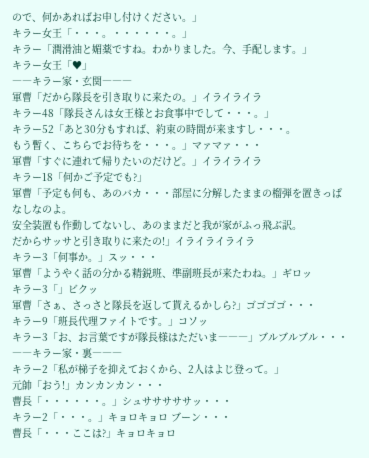ので、何かあればお申し付けください。」
キラー女王「・・・。・・・・・・。」
キラー「潤滑油と媚薬ですね。わかりました。今、手配します。」
キラー女王「♥」
――キラー家・玄関―――
軍曹「だから隊長を引き取りに来たの。」イライライラ
キラー48「隊長さんは女王様とお食事中でして・・・。」
キラー52「あと30分もすれば、約束の時間が来ますし・・・。
もう暫く、こちらでお待ちを・・・。」マァマァ・・・
軍曹「すぐに連れて帰りたいのだけど。」イライライラ
キラー18「何かご予定でも?」
軍曹「予定も何も、あのバカ・・・部屋に分解したままの榴弾を置きっぱなしなのよ。
安全装置も作動してないし、あのままだと我が家がふっ飛ぶ訳。
だからサッサと引き取りに来たの!」イライライライラ
キラー3「何事か。」スッ・・・
軍曹「ようやく話の分かる精鋭班、準副班長が来たわね。」ギロッ
キラー3「」ビクッ
軍曹「さぁ、さっさと隊長を返して貰えるかしら?」ゴゴゴゴ・・・
キラー9「班長代理ファイトです。」コソッ
キラー3「お、お言葉ですが隊長様はただいま―――」ブルブルブル・・・
――キラー家・裏―――
キラー2「私が梯子を抑えておくから、2人はよじ登って。」
元帥「おう!」カンカンカン・・・
曹長「・・・・・・。」シュサササササッ・・・
キラー2「・・・。」キョロキョロ ブーン・・・
曹長「・・・ここは?」キョロキョロ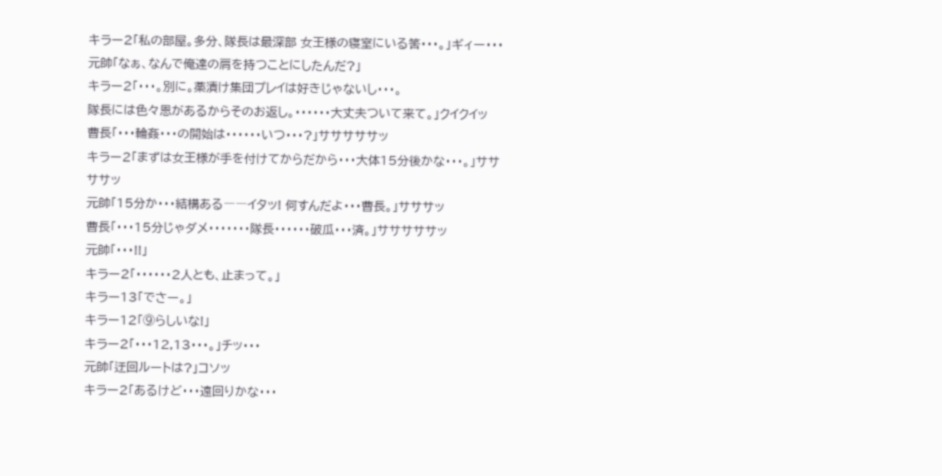キラー2「私の部屋。多分、隊長は最深部 女王様の寝室にいる筈・・・。」ギィー・・・
元帥「なぁ、なんで俺達の肩を持つことにしたんだ?」
キラー2「・・・。別に。薬漬け集団プレイは好きじゃないし・・・。
隊長には色々恩があるからそのお返し。・・・・・・大丈夫ついて来て。」クイクイッ
曹長「・・・輪姦・・・の開始は・・・・・・いつ・・・?」サササササッ
キラー2「まずは女王様が手を付けてからだから・・・大体15分後かな・・・。」ササササッ
元帥「15分か・・・結構ある――イタッ! 何すんだよ・・・曹長。」サササッ
曹長「・・・15分じゃダメ・・・・・・・隊長・・・・・・破瓜・・・済。」サササササッ
元帥「・・・!!」
キラー2「・・・・・・2人とも、止まって。」
キラー13「でさー。」
キラー12「⑨らしいな!」
キラー2「・・・12,13・・・。」チッ・・・
元帥「迂回ルートは?」コソッ
キラー2「あるけど・・・遠回りかな・・・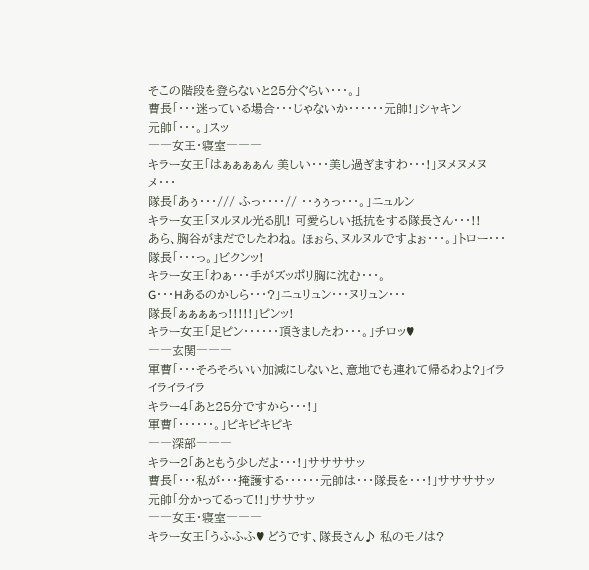そこの階段を登らないと25分ぐらい・・・。」
曹長「・・・迷っている場合・・・じゃないか・・・・・・元帥!」シャキン
元帥「・・・。」スッ
――女王・寝室―――
キラー女王「はぁぁぁぁん 美しい・・・美し過ぎますわ・・・!」ヌメヌメヌメ・・・
隊長「あぅ・・・/// ふっ・・・・// ・・ぅぅっ・・・。」ニュルン
キラー女王「ヌルヌル光る肌! 可愛らしい抵抗をする隊長さん・・・!!
あら、胸谷がまだでしたわね。 ほぉら、ヌルヌルですよぉ・・・。」トロー・・・
隊長「・・・っ。」ビクンッ!
キラー女王「わぁ・・・手がズッポリ胸に沈む・・・。
G・・・Hあるのかしら・・・?」ニュリュン・・・ヌリュン・・・
隊長「ぁぁぁぁっ!!!!!」ピンッ!
キラー女王「足ピン・・・・・・頂きましたわ・・・。」チロッ♥
――玄関―――
軍曹「・・・そろそろいい加減にしないと、意地でも連れて帰るわよ?」イライライライラ
キラー4「あと25分ですから・・・!」
軍曹「・・・・・・。」ピキピキピキ
――深部―――
キラー2「あともう少しだよ・・・!」ササササッ
曹長「・・・私が・・・掩護する・・・・・・元帥は・・・隊長を・・・!」ササササッ
元帥「分かってるって!!」サササッ
――女王・寝室―――
キラー女王「うふふふ♥ どうです、隊長さん♪ 私のモノは?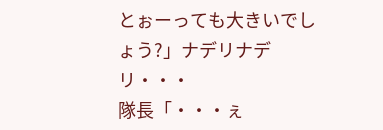とぉーっても大きいでしょう?」ナデリナデリ・・・
隊長「・・・ぇ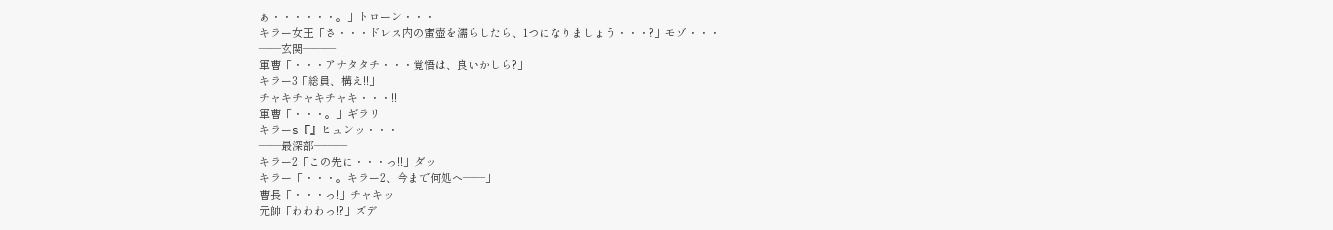ぁ・・・・・・。」トローン・・・
キラー女王「さ・・・ドレス内の蜜壺を濡らしたら、1つになりましょう・・・?」モゾ・・・
――玄関―――
軍曹「・・・アナタタチ・・・覚悟は、良いかしら?」
キラー3「総員、構え!!」
チャキチャキチャキ・・・!!
軍曹「・・・。」ギラリ
キラーs『』ヒュンッ・・・
――最深部―――
キラー2「この先に・・・っ!!」ダッ
キラー「・・・。キラー2、今まで何処へ――」
曹長「・・・っ!」チャキッ
元帥「わわわっ!?」ズデ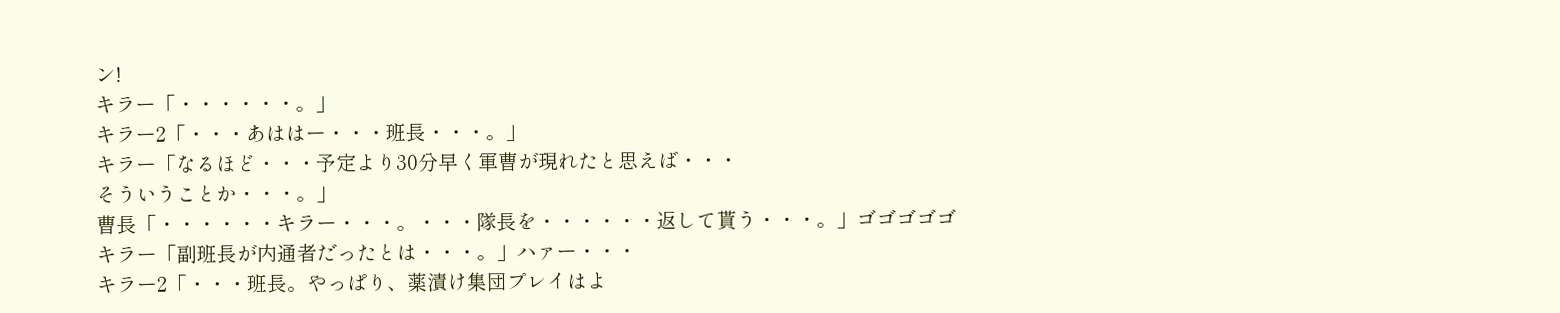ン!
キラー「・・・・・・。」
キラー2「・・・あははー・・・班長・・・。」
キラー「なるほど・・・予定より30分早く軍曹が現れたと思えば・・・
そういうことか・・・。」
曹長「・・・・・・キラー・・・。・・・隊長を・・・・・・返して貰う・・・。」ゴゴゴゴゴ
キラー「副班長が内通者だったとは・・・。」ハァー・・・
キラー2「・・・班長。やっぱり、薬漬け集団プレイはよ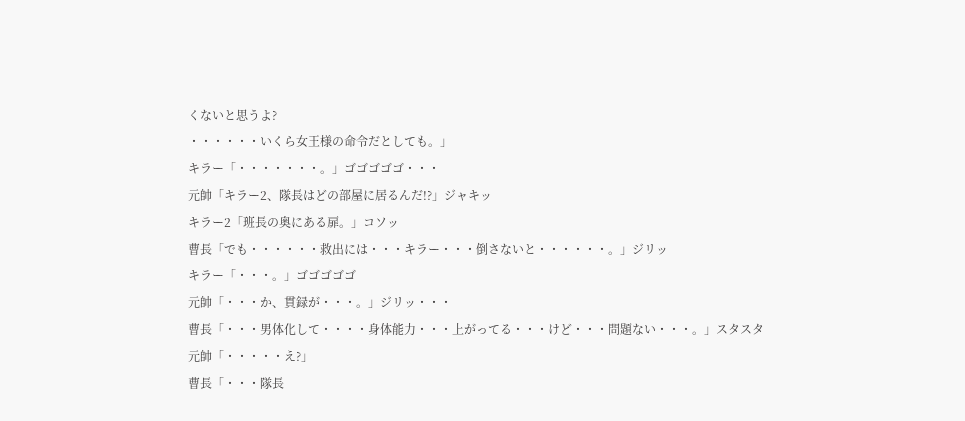くないと思うよ?
・・・・・・いくら女王様の命令だとしても。」
キラー「・・・・・・・。」ゴゴゴゴゴ・・・
元帥「キラー2、隊長はどの部屋に居るんだ!?」ジャキッ
キラー2「班長の奥にある扉。」コソッ
曹長「でも・・・・・・救出には・・・キラー・・・倒さないと・・・・・・。」ジリッ
キラー「・・・。」ゴゴゴゴゴ
元帥「・・・か、貫録が・・・。」ジリッ・・・
曹長「・・・男体化して・・・・身体能力・・・上がってる・・・けど・・・問題ない・・・。」スタスタ
元帥「・・・・・え?」
曹長「・・・隊長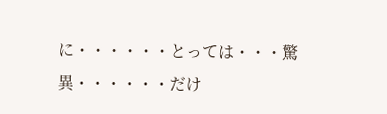に・・・・・・とっては・・・驚異・・・・・・だけ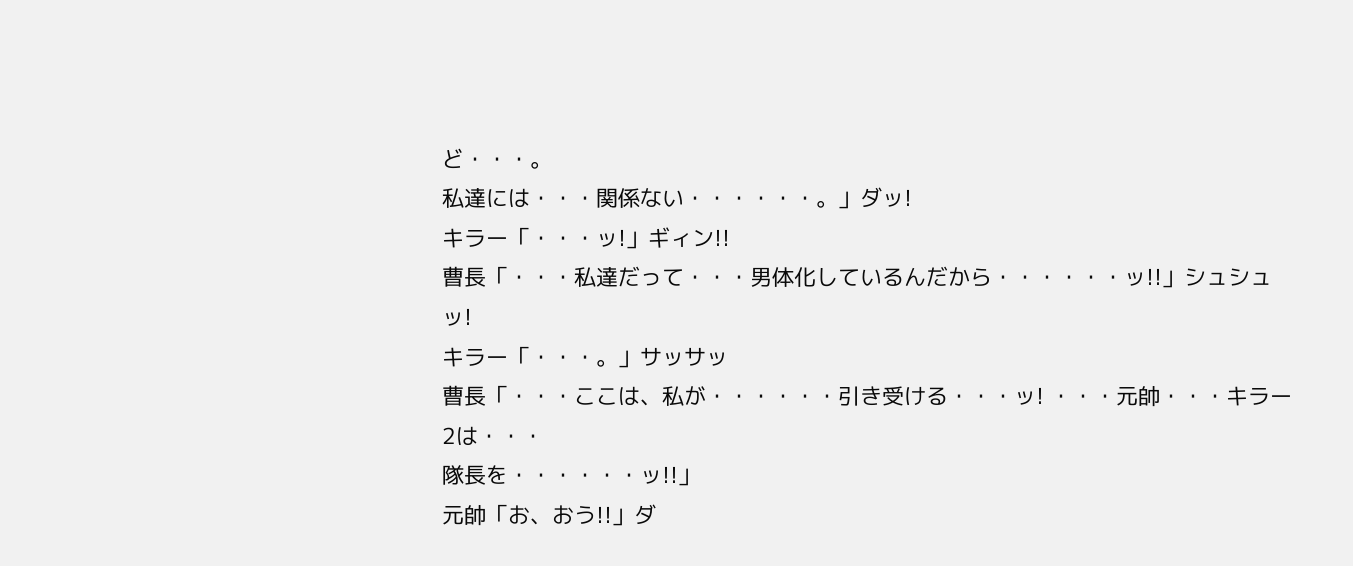ど・・・。
私達には・・・関係ない・・・・・・。」ダッ!
キラー「・・・ッ!」ギィン!!
曹長「・・・私達だって・・・男体化しているんだから・・・・・・ッ!!」シュシュッ!
キラー「・・・。」サッサッ
曹長「・・・ここは、私が・・・・・・引き受ける・・・ッ! ・・・元帥・・・キラー2は・・・
隊長を・・・・・・ッ!!」
元帥「お、おう!!」ダ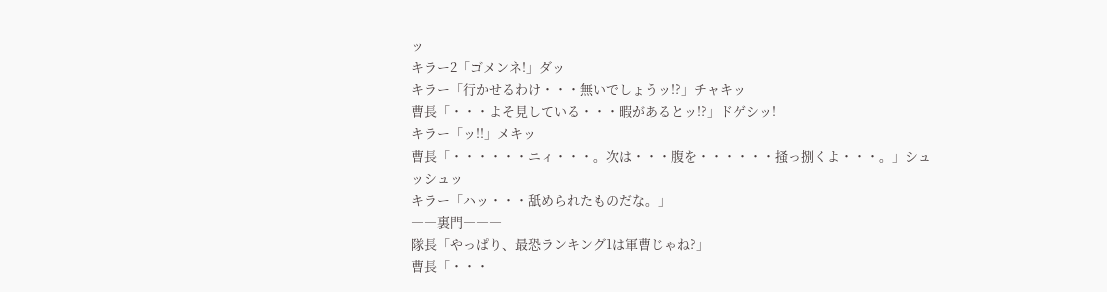ッ
キラー2「ゴメンネ!」ダッ
キラー「行かせるわけ・・・無いでしょうッ!?」チャキッ
曹長「・・・よそ見している・・・暇があるとッ!?」ドゲシッ!
キラー「ッ!!」メキッ
曹長「・・・・・・ニィ・・・。次は・・・腹を・・・・・・掻っ捌くよ・・・。」シュッシュッ
キラー「ハッ・・・舐められたものだな。」
――裏門―――
隊長「やっぱり、最恐ランキング1は軍曹じゃね?」
曹長「・・・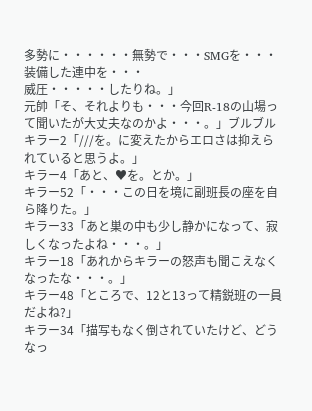多勢に・・・・・・無勢で・・・SMGを・・・装備した連中を・・・
威圧・・・・・したりね。」
元帥「そ、それよりも・・・今回R-18の山場って聞いたが大丈夫なのかよ・・・。」ブルブル
キラー2「///を。に変えたからエロさは抑えられていると思うよ。」
キラー4「あと、♥を。とか。」
キラー52「・・・この日を境に副班長の座を自ら降りた。」
キラー33「あと巣の中も少し静かになって、寂しくなったよね・・・。」
キラー18「あれからキラーの怒声も聞こえなくなったな・・・。」
キラー48「ところで、12と13って精鋭班の一員だよね?」
キラー34「描写もなく倒されていたけど、どうなっ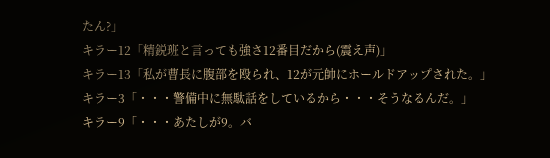たん?」
キラー12「精鋭班と言っても強さ12番目だから(震え声)」
キラー13「私が曹長に腹部を殴られ、12が元帥にホールドアップされた。」
キラー3「・・・警備中に無駄話をしているから・・・そうなるんだ。」
キラー9「・・・あたしが9。バ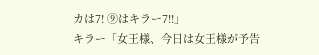カは7! ⑨はキラー7!!」
キラー「女王様、今日は女王様が予告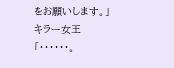をお願いします。」
キラー女王「・・・・・・。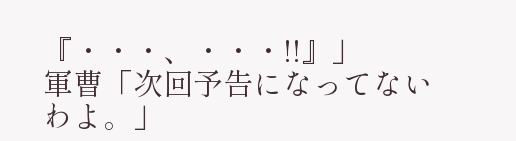『・・・、・・・!!』」
軍曹「次回予告になってないわよ。」